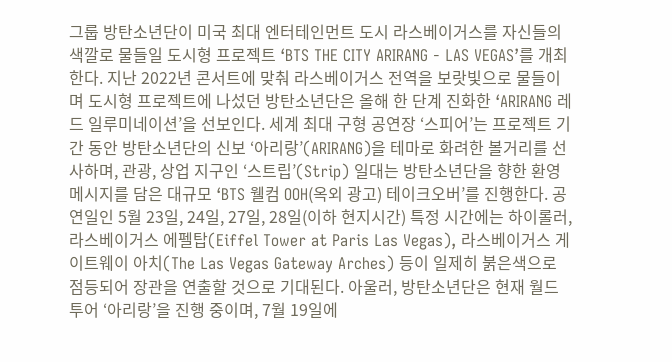그룹 방탄소년단이 미국 최대 엔터테인먼트 도시 라스베이거스를 자신들의 색깔로 물들일 도시형 프로젝트 ‘BTS THE CITY ARIRANG - LAS VEGAS’를 개최한다. 지난 2022년 콘서트에 맞춰 라스베이거스 전역을 보랏빛으로 물들이며 도시형 프로젝트에 나섰던 방탄소년단은 올해 한 단계 진화한 ‘ARIRANG 레드 일루미네이션’을 선보인다. 세계 최대 구형 공연장 ‘스피어’는 프로젝트 기간 동안 방탄소년단의 신보 ‘아리랑’(ARIRANG)을 테마로 화려한 볼거리를 선사하며, 관광, 상업 지구인 ‘스트립’(Strip) 일대는 방탄소년단을 향한 환영 메시지를 담은 대규모 ‘BTS 웰컴 OOH(옥외 광고) 테이크오버’를 진행한다. 공연일인 5월 23일, 24일, 27일, 28일(이하 현지시간) 특정 시간에는 하이롤러, 라스베이거스 에펠탑(Eiffel Tower at Paris Las Vegas), 라스베이거스 게이트웨이 아치(The Las Vegas Gateway Arches) 등이 일제히 붉은색으로 점등되어 장관을 연출할 것으로 기대된다. 아울러, 방탄소년단은 현재 월드투어 ‘아리랑’을 진행 중이며, 7월 19일에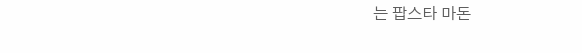는 팝스타 마돈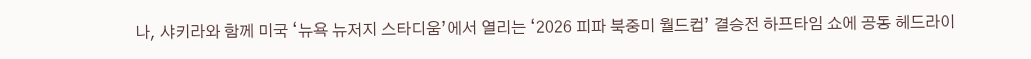나, 샤키라와 함께 미국 ‘뉴욕 뉴저지 스타디움’에서 열리는 ‘2026 피파 북중미 월드컵’ 결승전 하프타임 쇼에 공동 헤드라이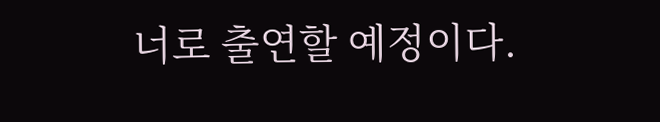너로 출연할 예정이다.